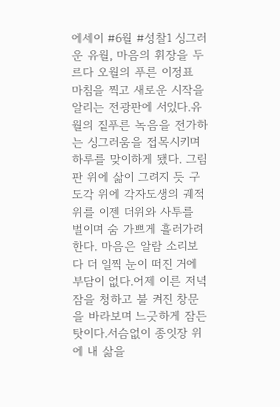에세이 #6월 #성찰1 싱그러운 유월, 마음의 휘장을 두르다 오월의 푸른 이정표 마침을 찍고 새로운 시작을 알리는 전광판에 서있다.유월의 짙푸른 녹음을 전가하는 싱그러움을 접목시키며 하루를 맞이하게 됐다. 그림판 위에 삶이 그려지 듯 구도각 위에 각자도생의 궤적 위를 이젠 더위와 사투를 벌이며 숨 가쁘게 흘러가려 한다. 마음은 알람 소리보다 더 일찍 눈이 떠진 거에 부담이 없다.어제 이른 저녁잠을 청하고 불 켜진 창문을 바라보며 느긋하게 잠든 탓이다.서슴없이 종잇장 위에 내 삶을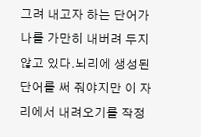그려 내고자 하는 단어가 나를 가만히 내버려 두지 않고 있다.뇌리에 생성된 단어를 써 줘야지만 이 자리에서 내려오기를 작정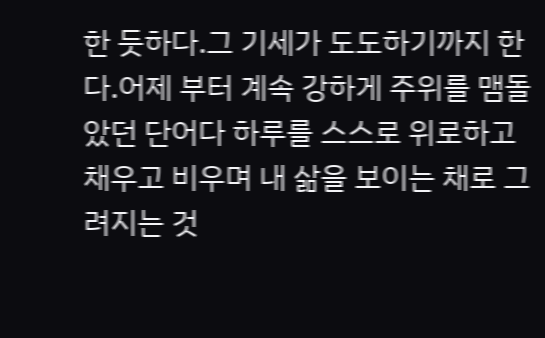한 듯하다.그 기세가 도도하기까지 한다.어제 부터 계속 강하게 주위를 맴돌았던 단어다 하루를 스스로 위로하고 채우고 비우며 내 삶을 보이는 채로 그려지는 것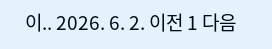이.. 2026. 6. 2. 이전 1 다음